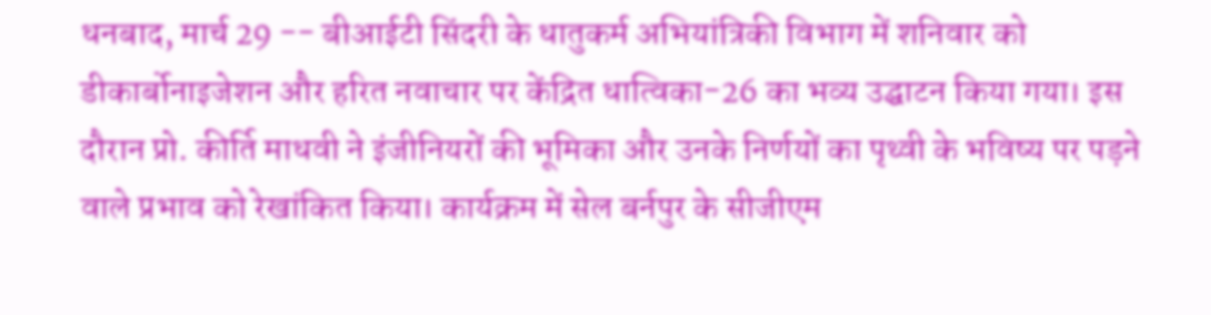धनबाद, मार्च 29 -- बीआईटी सिंदरी के धातुकर्म अभियांत्रिकी विभाग में शनिवार को डीकार्बोनाइजेशन और हरित नवाचार पर केंद्रित धात्विका-26 का भव्य उद्घाटन किया गया। इस दौरान प्रो. कीर्ति माधवी ने इंजीनियरों की भूमिका और उनके निर्णयों का पृथ्वी के भविष्य पर पड़ने वाले प्रभाव को रेखांकित किया। कार्यक्रम में सेल बर्नपुर के सीजीएम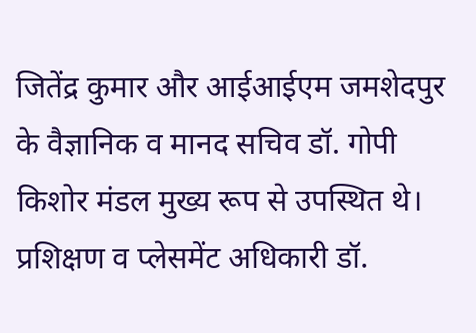जितेंद्र कुमार और आईआईएम जमशेदपुर के वैज्ञानिक व मानद सचिव डॉ. गोपी किशोर मंडल मुख्य रूप से उपस्थित थे। प्रशिक्षण व प्लेसमेंट अधिकारी डॉ.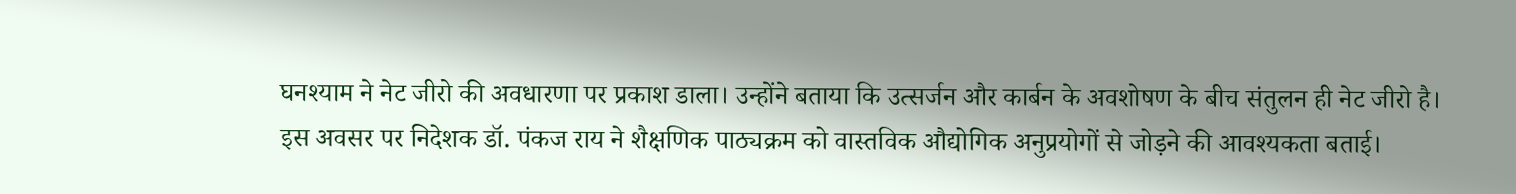घनश्याम ने नेट जीरो की अवधारणा पर प्रकाश डाला। उन्होंने बताया कि उत्सर्जन और कार्बन के अवशोषण के बीच संतुलन ही नेट जीरो है। इस अवसर पर निदेशक डॉ. पंकज राय ने शैक्षणिक पाठ्यक्रम को वास्तविक औद्योगिक अनुप्रयोगों से जोड़ने की आवश्यकता बताई।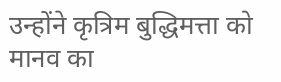उन्होंने कृत्रिम बुद्धिमत्ता को मानव का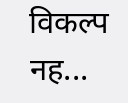विकल्प नह...